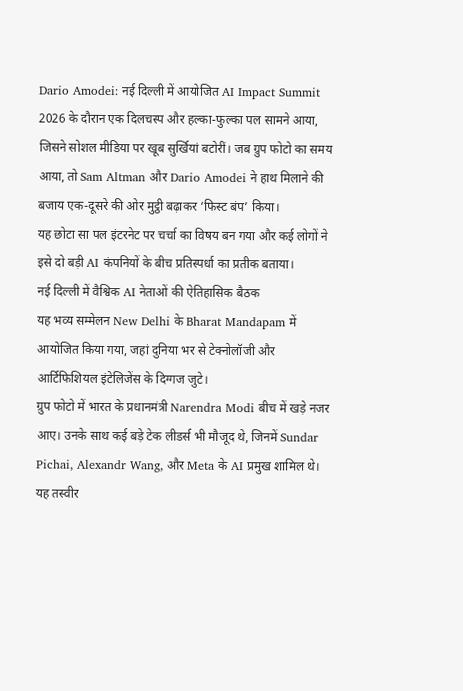Dario Amodei: नई दिल्ली में आयोजित AI Impact Summit 2026 के दौरान एक दिलचस्प और हल्का-फुल्का पल सामने आया, जिसने सोशल मीडिया पर खूब सुर्खियां बटोरीं। जब ग्रुप फोटो का समय आया, तो Sam Altman और Dario Amodei ने हाथ मिलाने की बजाय एक-दूसरे की ओर मुट्ठी बढ़ाकर ‘फिस्ट बंप’ किया।
यह छोटा सा पल इंटरनेट पर चर्चा का विषय बन गया और कई लोगों ने इसे दो बड़ी AI कंपनियों के बीच प्रतिस्पर्धा का प्रतीक बताया।
नई दिल्ली में वैश्विक AI नेताओं की ऐतिहासिक बैठक
यह भव्य सम्मेलन New Delhi के Bharat Mandapam में आयोजित किया गया, जहां दुनिया भर से टेक्नोलॉजी और आर्टिफिशियल इंटेलिजेंस के दिग्गज जुटे।
ग्रुप फोटो में भारत के प्रधानमंत्री Narendra Modi बीच में खड़े नजर आए। उनके साथ कई बड़े टेक लीडर्स भी मौजूद थे, जिनमें Sundar Pichai, Alexandr Wang, और Meta के AI प्रमुख शामिल थे।
यह तस्वीर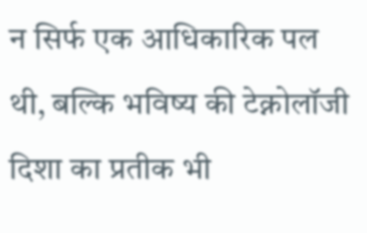न सिर्फ एक आधिकारिक पल थी, बल्कि भविष्य की टेक्नोलॉजी दिशा का प्रतीक भी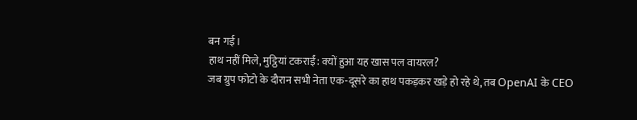बन गई।
हाथ नहीं मिले, मुट्ठियां टकराईं: क्यों हुआ यह खास पल वायरल?
जब ग्रुप फोटो के दौरान सभी नेता एक-दूसरे का हाथ पकड़कर खड़े हो रहे थे, तब OpenAI के CEO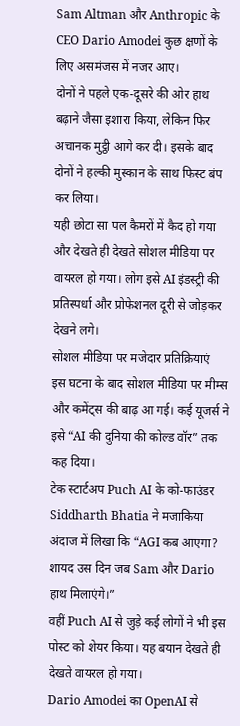Sam Altman और Anthropic के CEO Dario Amodei कुछ क्षणों के लिए असमंजस में नजर आए।
दोनों ने पहले एक-दूसरे की ओर हाथ बढ़ाने जैसा इशारा किया, लेकिन फिर अचानक मुट्ठी आगे कर दी। इसके बाद दोनों ने हल्की मुस्कान के साथ फिस्ट बंप कर लिया।
यही छोटा सा पल कैमरों में कैद हो गया और देखते ही देखते सोशल मीडिया पर वायरल हो गया। लोग इसे AI इंडस्ट्री की प्रतिस्पर्धा और प्रोफेशनल दूरी से जोड़कर देखने लगे।
सोशल मीडिया पर मजेदार प्रतिक्रियाएं
इस घटना के बाद सोशल मीडिया पर मीम्स और कमेंट्स की बाढ़ आ गई। कई यूजर्स ने इसे “AI की दुनिया की कोल्ड वॉर” तक कह दिया।
टेक स्टार्टअप Puch AI के को-फाउंडर Siddharth Bhatia ने मजाकिया अंदाज में लिखा कि “AGI कब आएगा? शायद उस दिन जब Sam और Dario हाथ मिलाएंगे।”
वहीं Puch AI से जुड़े कई लोगों ने भी इस पोस्ट को शेयर किया। यह बयान देखते ही देखते वायरल हो गया।
Dario Amodei का OpenAI से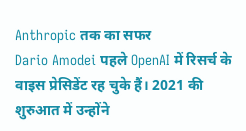Anthropic तक का सफर
Dario Amodei पहले OpenAI में रिसर्च के वाइस प्रेसिडेंट रह चुके हैं। 2021 की शुरुआत में उन्होंने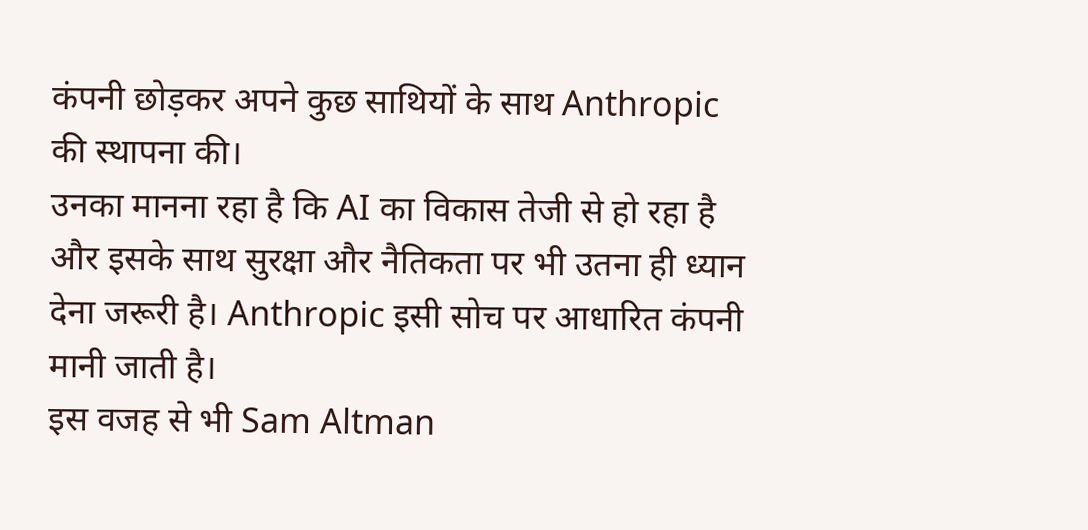कंपनी छोड़कर अपने कुछ साथियों के साथ Anthropic की स्थापना की।
उनका मानना रहा है कि AI का विकास तेजी से हो रहा है और इसके साथ सुरक्षा और नैतिकता पर भी उतना ही ध्यान देना जरूरी है। Anthropic इसी सोच पर आधारित कंपनी मानी जाती है।
इस वजह से भी Sam Altman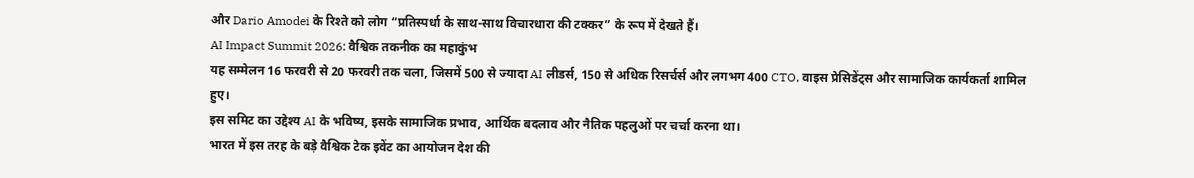और Dario Amodei के रिश्ते को लोग “प्रतिस्पर्धा के साथ-साथ विचारधारा की टक्कर” के रूप में देखते हैं।
AI Impact Summit 2026: वैश्विक तकनीक का महाकुंभ
यह सम्मेलन 16 फरवरी से 20 फरवरी तक चला, जिसमें 500 से ज्यादा AI लीडर्स, 150 से अधिक रिसर्चर्स और लगभग 400 CTO, वाइस प्रेसिडेंट्स और सामाजिक कार्यकर्ता शामिल हुए।
इस समिट का उद्देश्य AI के भविष्य, इसके सामाजिक प्रभाव, आर्थिक बदलाव और नैतिक पहलुओं पर चर्चा करना था।
भारत में इस तरह के बड़े वैश्विक टेक इवेंट का आयोजन देश की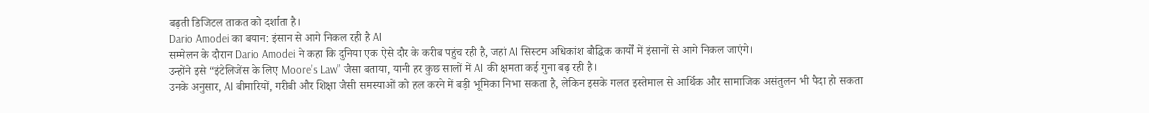बढ़ती डिजिटल ताकत को दर्शाता है।
Dario Amodei का बयान: इंसान से आगे निकल रही है AI
सम्मेलन के दौरान Dario Amodei ने कहा कि दुनिया एक ऐसे दौर के करीब पहुंच रही है, जहां AI सिस्टम अधिकांश बौद्धिक कार्यों में इंसानों से आगे निकल जाएंगे।
उन्होंने इसे “इंटेलिजेंस के लिए Moore’s Law” जैसा बताया, यानी हर कुछ सालों में AI की क्षमता कई गुना बढ़ रही है।
उनके अनुसार, AI बीमारियों, गरीबी और शिक्षा जैसी समस्याओं को हल करने में बड़ी भूमिका निभा सकता है, लेकिन इसके गलत इस्तेमाल से आर्थिक और सामाजिक असंतुलन भी पैदा हो सकता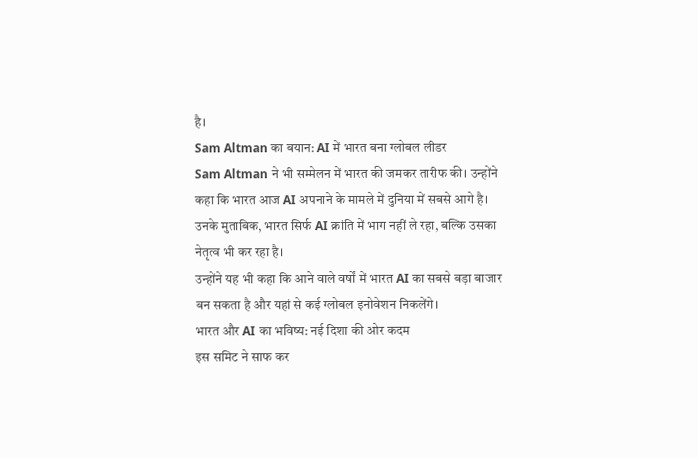है।
Sam Altman का बयान: AI में भारत बना ग्लोबल लीडर
Sam Altman ने भी सम्मेलन में भारत की जमकर तारीफ की। उन्होंने कहा कि भारत आज AI अपनाने के मामले में दुनिया में सबसे आगे है।
उनके मुताबिक, भारत सिर्फ AI क्रांति में भाग नहीं ले रहा, बल्कि उसका नेतृत्व भी कर रहा है।
उन्होंने यह भी कहा कि आने वाले वर्षों में भारत AI का सबसे बड़ा बाजार बन सकता है और यहां से कई ग्लोबल इनोवेशन निकलेंगे।
भारत और AI का भविष्य: नई दिशा की ओर कदम
इस समिट ने साफ कर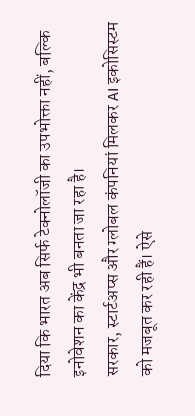दिया कि भारत अब सिर्फ टेक्नोलॉजी का उपभोक्ता नहीं, बल्कि इनोवेशन का केंद्र भी बनता जा रहा है।
सरकार, स्टार्टअप्स और ग्लोबल कंपनियां मिलकर AI इकोसिस्टम को मजबूत कर रही हैं। ऐसे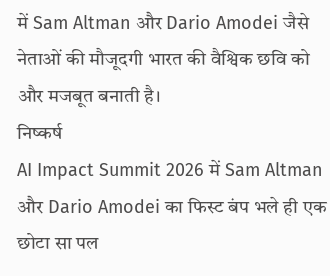में Sam Altman और Dario Amodei जैसे नेताओं की मौजूदगी भारत की वैश्विक छवि को और मजबूत बनाती है।
निष्कर्ष
AI Impact Summit 2026 में Sam Altman और Dario Amodei का फिस्ट बंप भले ही एक छोटा सा पल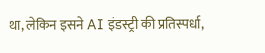था, लेकिन इसने AI इंडस्ट्री की प्रतिस्पर्धा,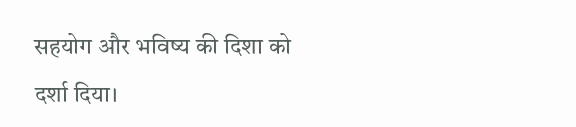सहयोग और भविष्य की दिशा को दर्शा दिया।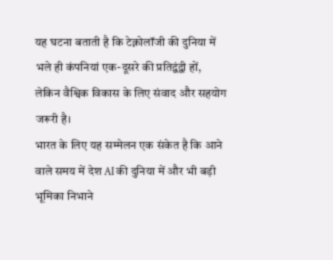यह घटना बताती है कि टेक्नोलॉजी की दुनिया में भले ही कंपनियां एक-दूसरे की प्रतिद्वंद्वी हों, लेकिन वैश्विक विकास के लिए संवाद और सहयोग जरूरी है।
भारत के लिए यह सम्मेलन एक संकेत है कि आने वाले समय में देश AI की दुनिया में और भी बड़ी भूमिका निभाने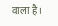वाला है।